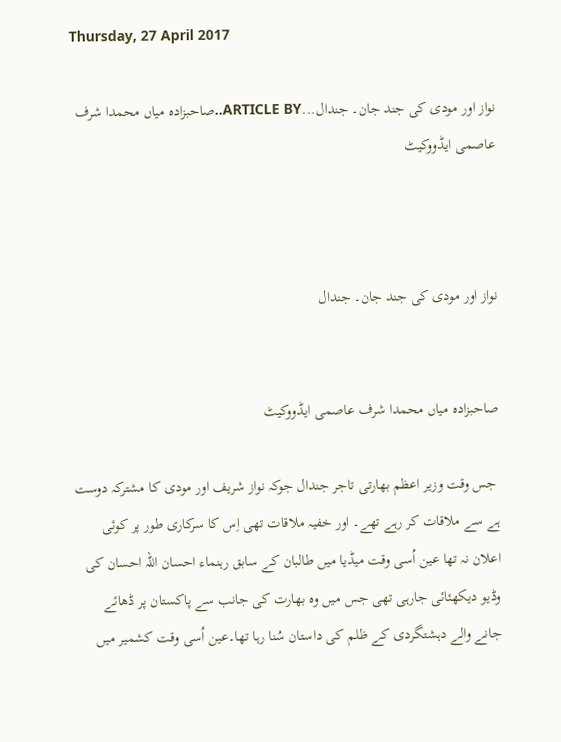Thursday, 27 April 2017

نواز اور مودی کی جند جان۔ جندال...ARTICLE BY..صاحبزادہ میاں محمدا شرف عاصمی ایڈووکیٹ



نواز اور مودی کی جند جان۔ جندال


صاحبزادہ میاں محمدا شرف عاصمی ایڈووکیٹ

 جس وقت وزیر اعظم بھارتی تاجر جندال جوکہ نواز شریف اور مودی کا مشترکہ دوست ہے سے ملاقات کر رہے تھے۔ اور خفیہ ملاقات تھی اِس کا سرکاری طور پر کوئی اعلان نہ تھا عین اُسی وقت میڈیا میں طالبان کے سابق رہنماء احسان اللہ احسان کی وڈیو دیکھئائی جارہی تھی جس میں وہ بھارت کی جانب سے پاکستان پر ڈھائے جانے والے دہشتگردی کے ظلم کی داستان سُنا رہا تھا۔عین اُسی وقت کشمیر میں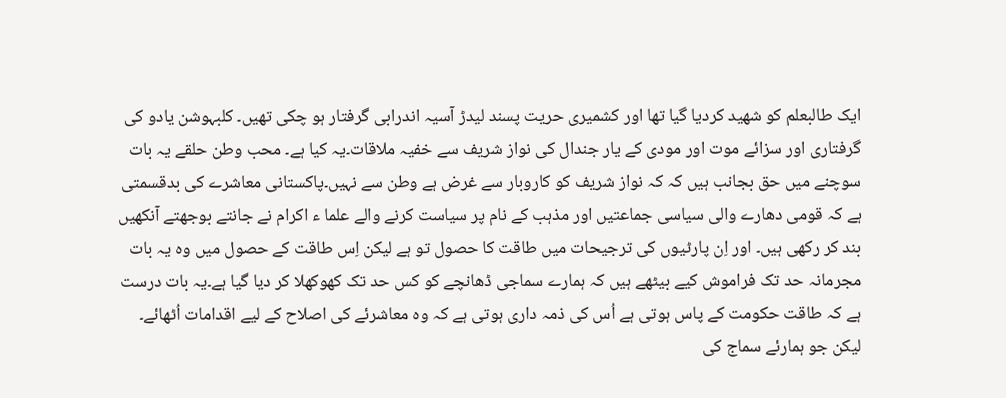ایک طالبعلم کو شھید کردیا گیا تھا اور کشمیری حریت پسند لیدڑ آسیہ اندرابی گرفتار ہو چکی تھیں۔ کلبہوشن یادو کی گرفتاری اور سزائے موت اور مودی کے یار جندال کی نواز شریف سے خفیہ ملاقات۔یہ کیا ہے۔ محب وطن حلقے یہ بات سوچنے میں حق بجانب ہیں کہ کہ نواز شریف کو کاروبار سے غرض ہے وطن سے نہیں۔پاکستانی معاشرے کی بدقسمتی ہے کہ قومی دھارے والی سیاسی جماعتیں اور مذہب کے نام پر سیاست کرنے والے علما ء اکرام نے جانتے بوجھتے آنکھیں بند کر رکھی ہیں۔ اور اِن پارٹیوں کی ترجیحات میں طاقت کا حصول تو ہے لیکن اِس طاقت کے حصول میں وہ یہ بات مجرمانہ حد تک فراموش کیے بیٹھے ہیں کہ ہمارے سماجی ڈھانچے کو کس حد تک کھوکھلا کر دیا گیا ہے۔یہ بات درست ہے کہ طاقت حکومت کے پاس ہوتی ہے اُس کی ذمہ داری ہوتی ہے کہ وہ معاشرئے کی اصلاح کے لیے اقدامات اُٹھائے۔ لیکن جو ہمارئے سماج کی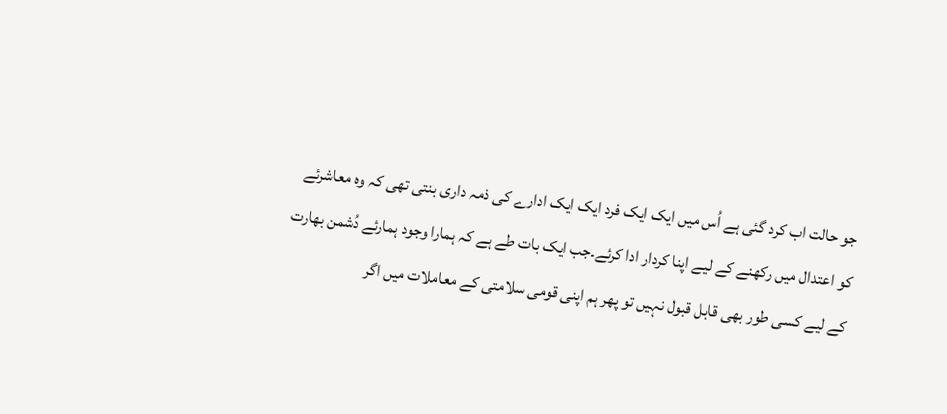جو حالت اب کرد گئی ہے اُس میں ایک ایک فرد ایک ایک ادارے کی ذمہ داری بنتی تھی کہ وہ معاشرئے کو اعتدال میں رکھنے کے لیے اپنا کردار ادا کرئے۔جب ایک بات طے ہے کہ ہمارا وجود ہمارئے دُشمن بھارت کے لیے کسی طور بھی قابل قبول نہیں تو پھر ہم اپنی قومی سلامتی کے معاملات میں اگر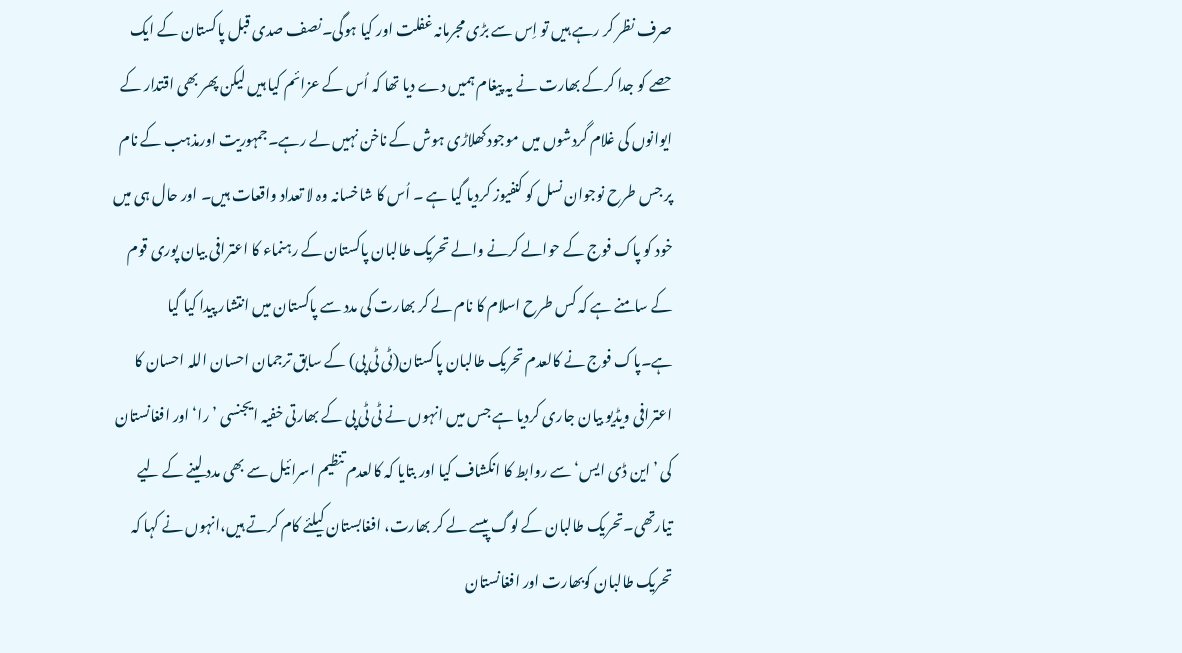صرف نظر کر رہے ہیں تو اِس سے بڑی مجرمانہ غفلت اور کیا ہوگی۔نصف صدی قبل پاکستان کے ایک حصے کو جدا کرکے بھارت نے یہ پیغام ہمیں دے دیا تھا کہ اُس کے عزائم کیا ہیں لیکن پھر بھی اقتدار کے ایوانوں کی غلام گردشوں میں موجود کھلاڑی ہوش کے ناخن نہیں لے رہے۔جمہوریت اورمذہب کے نام پر جس طرح نوجوان نسل کو کنفیوز کردیا گیا ہے ۔ اُس کا شاخسانہ وہ لا تعداد واقعات ہیں۔ اور حال ہی میں خود کو پاک فوج کے حوالے کرنے والے تحریک طالبان پاکستان کے رہنماء کا اعترافی بیان پوری قوم کے سامنے ہے کہ کس طرح اسلام کا نام لے کر بھارت کی مدد سے پاکستان میں انتشار پیدا کیا گیا ہے۔پاک فوج نے کالعدم تحریک طالبان پاکستان(ٹی ٹی پی) کے سابق ترجمان احسان اللہ احسان کا اعترافی ویڈیو بیان جاری کردیا ہے جس میں انہوں نے ٹی ٹی پی کے بھارتی خفیہ ایجنسی ’را‘ اور افغانستان کی ’این ڈی ایس‘ سے روابط کا انکشاف کیا اور بتایا کہ کالعدم تنظیم اسرائیل سے بھی مدد لینے کے لیے تیارتھی۔تحریک طالبان کے لوگ پیسے لے کر بھارت، افغابستان کیلئے کام کرتے ہیں،انہوں نے کہا کہ تحریک طالبان کوبھارت اور افغانستان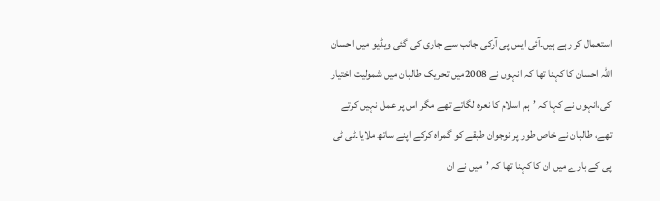استعمال کر رہے ہیں۔آئی ایس پی آرکی جانب سے جاری کی گئی ویڈیو میں احسان اللہ احسان کا کہنا تھا کہ انہوں نے 2008میں تحریک طالبان میں شمولیت اختیار کی،انہوں نے کہا کہ ’ہم اسلام کا نعرہ لگاتے تھے مگر اس پر عمل نہیں کرتے تھے، طالبان نے خاص طور پر نوجوان طبقے کو گمراہ کرکے اپنے ساتھ ملایا۔ٹی ٹی پی کے بارے میں ان کا کہنا تھا کہ ’میں نے ان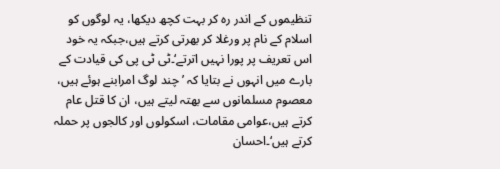تنظیموں کے اندر رہ کر بہت کچھ دیکھا، یہ لوگوں کو اسلام کے نام پر ورغلا کر بھرتی کرتے ہیں،جبکہ یہ خود اس تعریف پر پورا نہیں اترتے‘۔ٹی ٹی پی کی قیادت کے بارے میں انہوں نے بتایا کہ ’چند لوگ امرابنے ہوئے ہیں، معصوم مسلمانوں سے بھتہ لیتے ہیں، ان کا قتل عام کرتے ہیں،عوامی مقامات، اسکولوں اور کالجوں پر حملہ کرتے ہیں‘۔احسان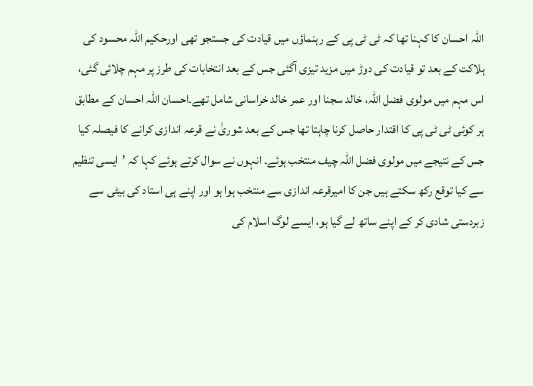اللہ احسان کا کہنا تھا کہ ٹی ٹی پی کے رہنماؤں میں قیادت کی جستجو تھی اورحکیم اللہ محسود کی ہلاکت کے بعد تو قیادت کی دوڑ میں مزید تیزی آگئی جس کے بعد انتخابات کی طرز پر مہم چلائی گئی، اس مہم میں مولوی فضل اللہ، خالد سجنا اور عمر خالد خراسانی شامل تھے۔احسان اللہ احسان کے مطابق ہر کوئی ٹی ٹی پی کا اقتدار حاصل کرنا چاہتا تھا جس کے بعد شوریٰ نے قرعہ اندازی کرانے کا فیصلہ کیا جس کے نتیجے میں مولوی فضل اللہ چیف منتخب ہوئے۔ انہوں نے سوال کرتے ہوئے کہا کہ ’ایسی تنظیم سے کیا توقع رکھ سکتے ہیں جن کا امیرقرعہ اندازی سے منتخب ہوا ہو اور اپنے ہی استاد کی بیٹی سے زبردستی شادی کر کے اپنے ساتھ لے گیا ہو، ایسے لوگ اسلام کی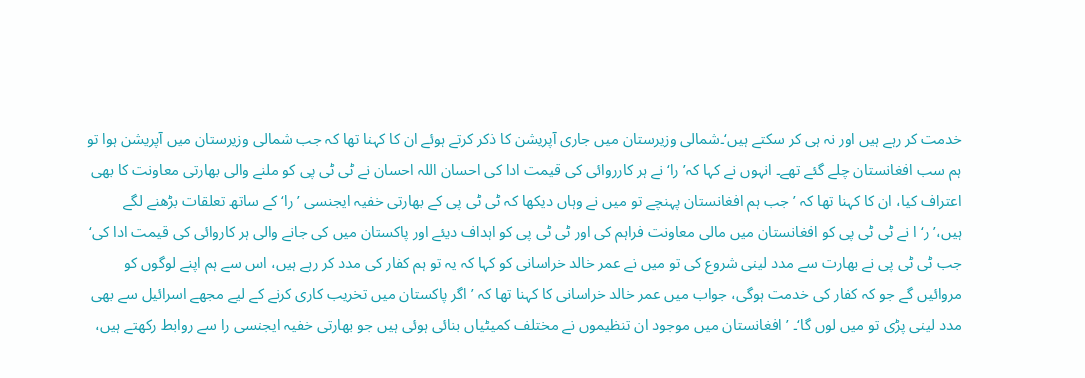خدمت کر رہے ہیں اور نہ ہی کر سکتے ہیں‘۔شمالی وزیرستان میں جاری آپریشن کا ذکر کرتے ہوئے ان کا کہنا تھا کہ جب شمالی وزیرستان میں آپریشن ہوا تو ہم سب افغانستان چلے گئے تھے۔ انہوں نے کہا کہ’را‘ نے ہر کارروائی کی قیمت ادا کی احسان اللہ احسان نے ٹی ٹی پی کو ملنے والی بھارتی معاونت کا بھی اعتراف کیا، ان کا کہنا تھا کہ ’جب ہم افغانستان پہنچے تو میں نے وہاں دیکھا کہ ٹی ٹی پی کے بھارتی خفیہ ایجنسی ’را‘ کے ساتھ تعلقات بڑھنے لگے ہیں،’ر‘ا نے ٹی ٹی پی کو افغانستان میں مالی معاونت فراہم کی اور ٹی ٹی پی کو اہداف دیئے اور پاکستان میں کی جانے والی ہر کاروائی کی قیمت ادا کی‘ جب ٹی ٹی پی نے بھارت سے مدد لینی شروع کی تو میں نے عمر خالد خراسانی کو کہا کہ یہ تو ہم کفار کی مدد کر رہے ہیں، اس سے ہم اپنے لوگوں کو مروائیں گے جو کہ کفار کی خدمت ہوگی، جواب میں عمر خالد خراسانی کا کہنا تھا کہ ’اگر پاکستان میں تخریب کاری کرنے کے لیے مجھے اسرائیل سے بھی مدد لینی پڑی تو میں لوں گا‘۔ ’افغانستان میں موجود ان تنظیموں نے مختلف کمیٹیاں بنائی ہوئی ہیں جو بھارتی خفیہ ایجنسی را سے روابط رکھتے ہیں،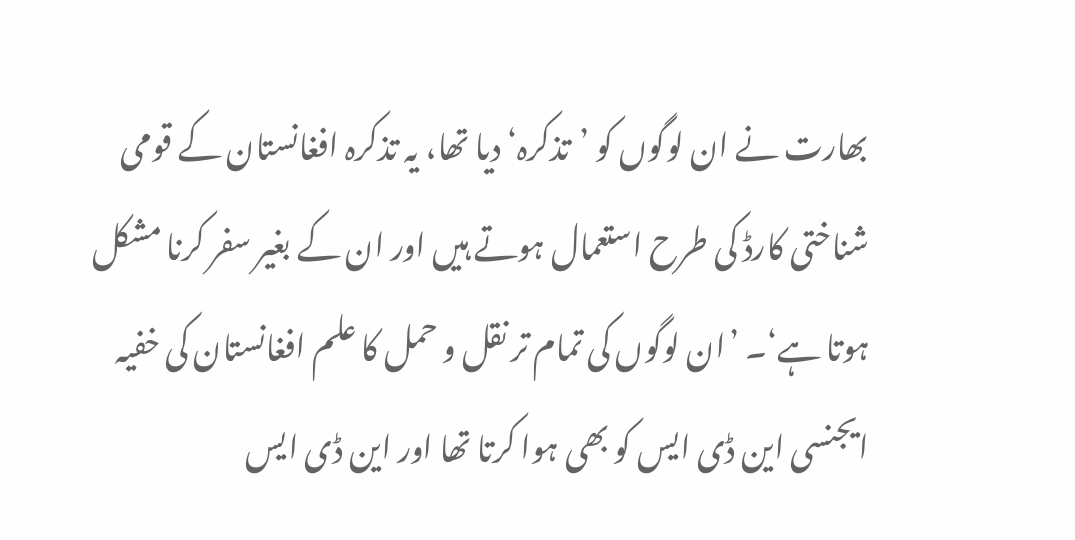بھارت نے ان لوگوں کو ’تذکرہ‘ دیا تھا، یہ تذکرہ افغانستان کے قومی شناختی کارڈ کی طرح استعمال ہوتے ہیں اور ان کے بغیر سفر کرنا مشکل ہوتا ہے‘۔ ’ان لوگوں کی تمام تر نقل و حمل کا علم افغانستان کی خفیہ ایجنسی این ڈی ایس کو بھی ہوا کرتا تھا اور این ڈی ایس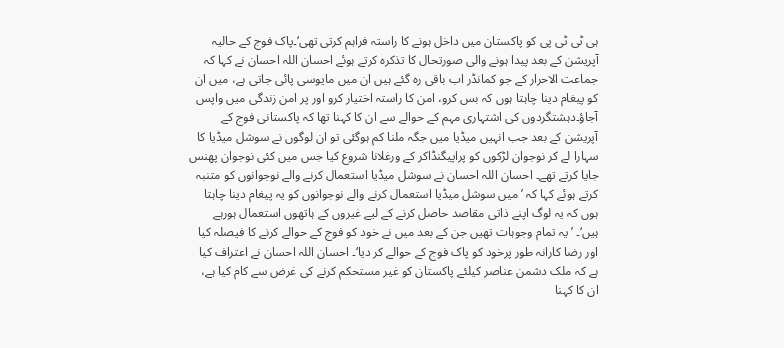ہی ٹی ٹی پی کو پاکستان میں داخل ہونے کا راستہ فراہم کرتی تھی‘۔پاک فوج کے حالیہ آپریشن کے بعد پیدا ہونے والی صورتحال کا تذکرہ کرتے ہوئے احسان اللہ احسان نے کہا کہ
جماعت الاحرار کے جو کمانڈر اب باقی رہ گئے ہیں ان میں مایوسی پائی جاتی ہے، میں ان کو پیغام دینا چاہتا ہوں کہ بس کرو، امن کا راستہ اختیار کرو اور پر امن زندگی میں واپس آجاؤ۔دہشتگردوں کی اشتہاری مہم کے حوالے سے ان کا کہنا تھا کہ پاکستانی فوج کے آپریشن کے بعد جب انہیں میڈیا میں جگہ ملنا کم ہوگئی تو ان لوگوں نے سوشل میڈیا کا سہارا لے کر نوجوان لڑکوں کو پراپیگنڈاکر کے ورغلانا شروع کیا جس میں کئی نوجوان پھنس جایا کرتے تھے۔ احسان اللہ احسان نے سوشل میڈیا استعمال کرنے والے نوجوانوں کو متنبہ کرتے ہوئے کہا کہ ’میں سوشل میڈیا استعمال کرنے والے نوجوانوں کو یہ پیغام دینا چاہتا ہوں کہ یہ لوگ اپنے ذاتی مقاصد حاصل کرنے کے لیے غیروں کے ہاتھوں استعمال ہورہے ہیں‘۔ ’یہ تمام وجوہات تھیں جن کے بعد میں نے خود کو فوج کے حوالے کرنے کا فیصلہ کیا اور رضا کارانہ طور پرخود کو پاک فوج کے حوالے کر دیا‘۔ احسان اللہ احسان نے اعتراف کیا ہے کہ ملک دشمن عناصر کیلئے پاکستان کو غیر مستحکم کرنے کی غرض سے کام کیا ہے، ان کا کہنا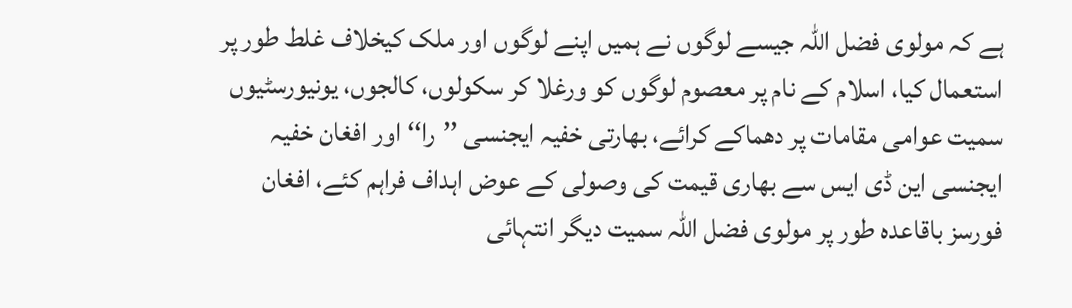ہے کہ مولوی فضل اللہ جیسے لوگوں نے ہمیں اپنے لوگوں اور ملک کیخلاف غلط طور پر استعمال کیا، اسلام کے نام پر معصوم لوگوں کو ورغلا کر سکولوں، کالجوں، یونیورسٹیوں سمیت عوامی مقامات پر دھماکے کرائے، بھارتی خفیہ ایجنسی ’’را‘‘ اور افغان خفیہ ایجنسی این ڈی ایس سے بھاری قیمت کی وصولی کے عوض اہداف فراہم کئے، افغان فورسز باقاعدہ طور پر مولوی فضل اللہ سمیت دیگر انتہائی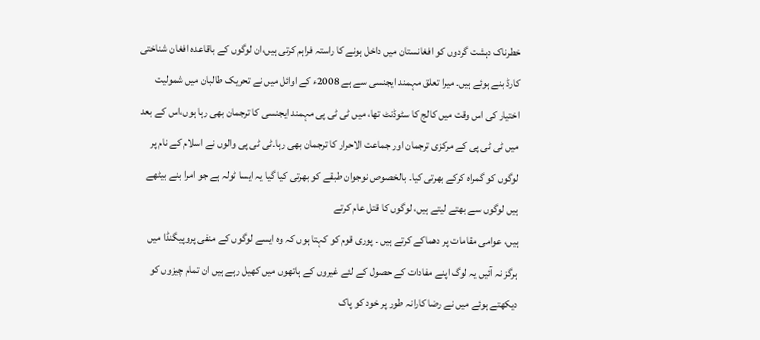خطرناک دہشت گردوں کو افغانستان میں داخل ہونے کا راستہ فراہم کرتی ہیں،ان لوگوں کے باقاعدہ افغان شناختی کارڈ بنے ہوئے ہیں۔ میرا تعلق مہمند ایجنسی سے ہے 2008ء کے اوائل میں نے تحریک طالبان میں شمولیت اختیار کی اس وقت میں کالج کا سٹوڈنٹ تھا، میں ٹی ٹی پی مہمند ایجنسی کا ترجمان بھی رہا ہوں،اس کے بعد میں ٹی ٹی پی کے مرکزی ترجمان اور جماعت الاحرار کا ترجمان بھی رہا۔ٹی ٹی پی والوں نے اسلام کے نام پر لوگوں کو گمراہ کرکے بھرتی کیا۔ بالخصوص نوجوان طبقے کو بھرتی کیا گیا یہ ایسا ٹولہ ہے جو امرا بنے بیٹھے ہیں لوگوں سے بھتے لیتے ہیں، لوگوں کا قتل عام کرتے
ہیں، عوامی مقامات پر دھماکے کرتے ہیں ۔ پوری قوم کو کہتا ہوں کہ وہ ایسے لوگوں کے منفی پروپیگنڈا میں ہرگز نہ آئیں یہ لوگ اپنے مفادات کے حصول کے لئے غیروں کے ہاتھوں میں کھیل رہے ہیں ان تمام چیزوں کو دیکھتے ہوئے میں نے رضا کارانہ طور پر خود کو پاک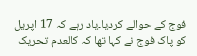فوج کے حوالے کردیا۔یاد رہے کہ 17 اپریل کو پاک فوج نے کہا تھا کہ کالعدم تحریک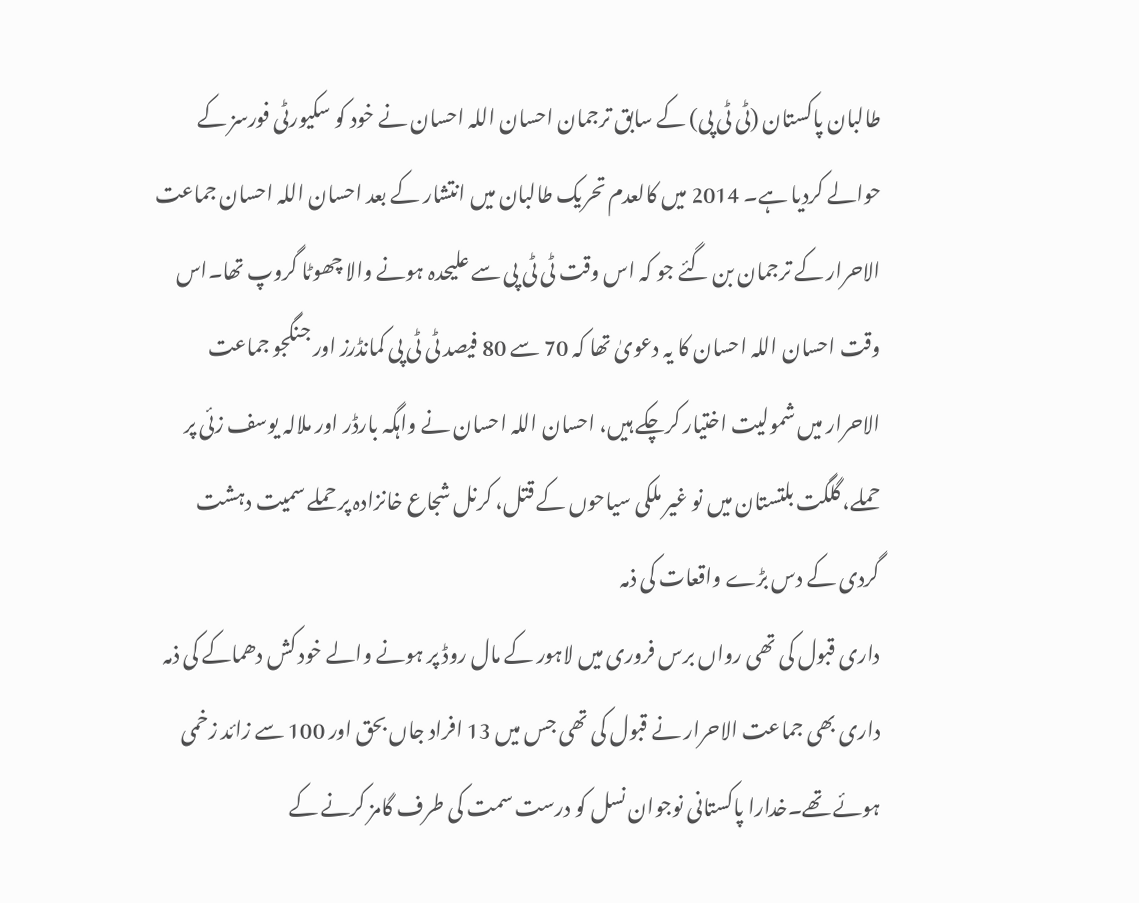طالبان پاکستان (ٹی ٹی پی) کے سابق ترجمان احسان اللہ احسان نے خود کو سکیورٹی فورسز کے حوالے کردیا ہے۔ 2014 میں کالعدم تحریک طالبان میں انتشار کے بعد احسان اللہ احسان جماعت الاحرار کے ترجمان بن گئے جو کہ اس وقت ٹی ٹی پی سے علیحدہ ہونے والا چھوٹا گروپ تھا۔اس وقت احسان اللہ احسان کا یہ دعویٰ تھا کہ 70 سے 80 فیصد ٹی ٹی پی کمانڈرز اور جنگجو جماعت الاحرار میں شمولیت اختیار کرچکے ہیں، احسان اللہ احسان نے واہگہ بارڈر اور ملالہ یوسف زئی پر حملے، گلگت بلتستان میں نو غیر ملکی سیاحوں کے قتل، کرنل شجاع خانزادہ پر حملے سمیت دہشت گردی کے دس بڑے واقعات کی ذمہ
داری قبول کی تھی رواں برس فروری میں لاہور کے مال روڈ پر ہونے والے خود کش دھماکے کی ذمہ داری بھی جماعت الاحرار نے قبول کی تھی جس میں 13 افراد جاں بحق اور 100 سے زائد زخمی ہوئے تھے۔خدارا پاکستانی نوجوان نسل کو درست سمت کی طرف گامز کرنے کے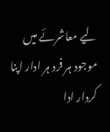لیے معاشرئے میں موجود ہر فرد ہر ادار اپنا کردار ادا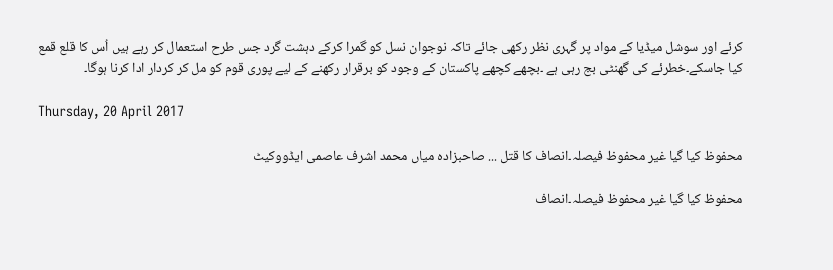کرئے اور سوشل میڈیا کے مواد پر گہری نظر رکھی جائے تاکہ نوجوان نسل کو گمرا کرکے دہشت گرد جس طرح استعمال کر رہے ہیں اُس کا قلع قمع کیا جاسکے۔خطرئے کی گھنٹی بج رہی ہے ۔بچھے کچھے پاکستان کے وجود کو برقرار رکھنے کے لیے پوری قوم کو مل کر کردار ادا کرنا ہوگا۔

Thursday, 20 April 2017

محفوظ کیا گیا غیر محفوظ فیصلہ۔انصاف کا قتل ... صاحبزادہ میاں محمد اشرف عاصمی ایڈووکیٹ

محفوظ کیا گیا غیر محفوظ فیصلہ۔انصاف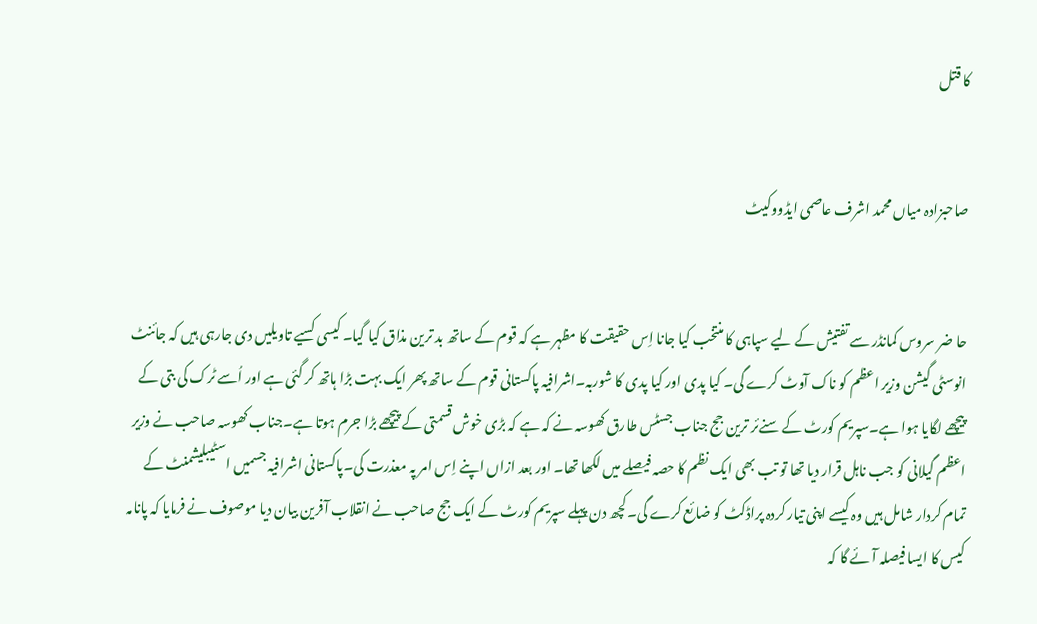کا قتل


صاحبزادہ میاں محمد اشرف عاصمی ایڈووکیٹ


حا ضر سروس کمانڈر سے تفتیش کے لیے سپاہی کا منتخب کیا جانا اِس حقیقت کا مظہر ہے کہ قوم کے ساتھ بد ترین مذاق کیا گیا۔ کیسی کسیے تاویلیں دی جارہی ہیں کہ جائنٹ انوسٹی گیشن وزیر اعظم کو ناک آوٹ کرے گی۔ کیا پدی اور کیا پدی کا شوربہ۔اشرافیہ پاکستانی قوم کے ساتھ پھر ایک بہت بڑا ہاتھ کر گئی ہے اور اُسے ٹرک کی بتی کے پیچھے لگایا ہوا ہے۔سپریم کورٹ کے سنےئر ترین جج جناب جسٹس طارق کھوسہ نے کہ ہے کہ بڑی خوش قسمتی کے پیچھے بڑا جرم ہوتا ہے۔جناب کھوسہ صاحب نے وزیر اعظم گیلانی کو جب ناہل قرار دیا تھا تو تب بھی ایک نظم کا حصہ فیصلے میں لکھا تھا۔ اور بعد ازاں اپنے اِس امر پہ معذرت کی۔پاکستانی اشرافیہ جسمیں اسٹیبلیشمنٹ کے تمام کردار شامل ہیں وہ کیسے اپنی تیار کردہ پراڈکٹ کو ضائع کرے گی۔کچھ دن پہلے سپریم کورٹ کے ایک جج صاحب نے انقلاب آفرین بیان دیا موصوف نے فرمایا کہ پانامہ کیس کا ایسا فیصلہ آئے گا کہ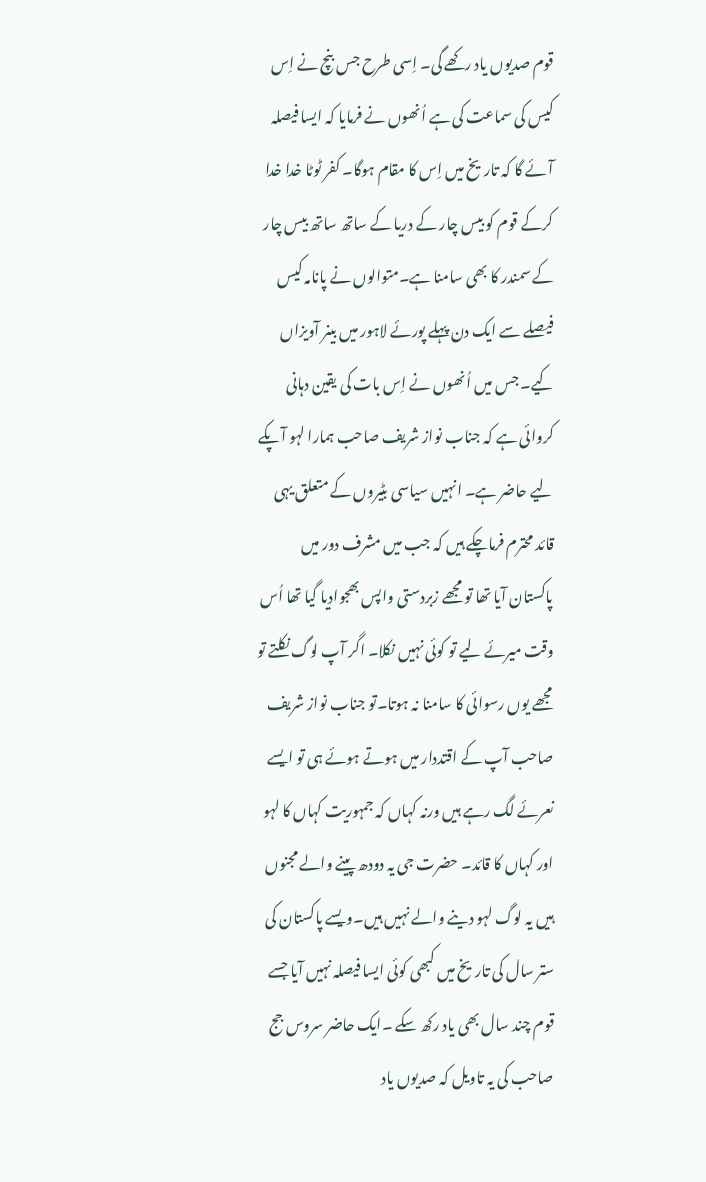قوم صدیوں یاد رکھے گی۔ اِسی طرح جس بنچ نے اِس کیس کی سماعت کی ہے اُنھوں نے فرمایا کہ ایسا فیصلہ آئے گا کہ تاریخ میں اِس کا مقام ہوگا۔ کفر ٹوٹا خدا خدا کرکے قوم کو بیس چار کے دریا کے ساتھ ساتھ بیس چار کے سمندر کا بھی سامنا ہے۔متوالوں نے پانامہ کیس فیصلے سے ایک دن پہلے پورئے لاہور میں بینر آویزاں کیے۔ جس میں اُنھوں نے اِس بات کی یقین دہانی کروائی ہے کہ جناب نواز شریف صاحب ہمارا لہو آپکے لیے حاضر ہے۔ انہیں سیاسی بٹیروں کے متعلق یہی قائد محترم فرماچکے ہیں کہ جب میں مشرف دور میں پاکستان آیا تھا تو مجھے زبردستی واپس بھجوادیا گیا تھا اُس وقت میرئے لیے تو کوئی نہیں نکلا۔ اگر آپ لوگ نکلتے تو مجھے یوں رسوائی کا سامنا نہ ہوتا۔تو جناب نواز شریف صاحب آپ کے اقتددار میں ہوتے ہوئے ہی تو ایسے نعرئے لگ رہے ہیں ورنہ کہاں کہ جمہوریت کہاں کا لہو اور کہاں کا قائد۔ حضرت جی یہ دودھ پینے والے مجنوں ہیں یہ لوگ لہو دینے والے نہیں ہیں۔ویسے پاکستان کی ستر سال کی تاریخ میں کبھی کوئی ایسا فیصلہ نہیں آیا جسے قوم چند سال بھی یاد رکھ سکے ۔ایک حاضر سروس جج صاحب کی یہ تاویل کہ صدیوں یاد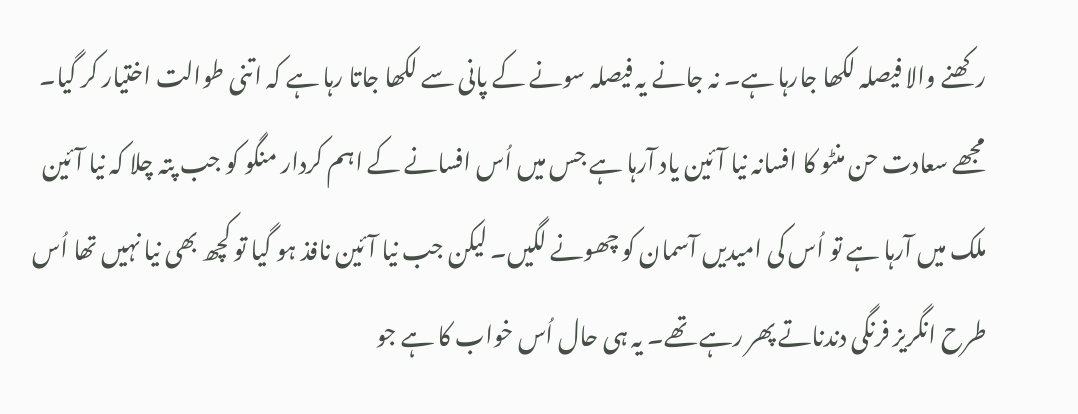رکھنے والا فیصلہ لکھا جارہا ہے۔ نہ جانے یہ فیصلہ سونے کے پانی سے لکھا جاتا رہا ہے کہ اتنی طوالت اختیار کر گیا۔ مجھے سعادت حن منٹو کا افسانہ نیا آئین یاد آرہا ہے جس میں اُس افسانے کے اہم کردار منگو کو جب پتہ چلا کہ نیا آئین ملک میں آرہا ہے تو اُس کی امیدیں آسمان کو چھونے لگیں۔ لیکن جب نیا آئین نافذ ہو گیا تو کچھ بھی نیا نہیں تھا اُس طرح انگریز فرنگی دندناتے پھر رہے تھے۔ یہ ہی حال اُس خواب کا ہے جو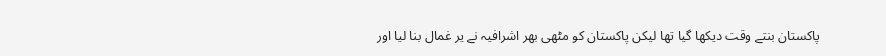پاکستان بنتے وقت دیکھا گیا تھا لیکن پاکستان کو مٹھی بھر اشرافیہ نے یر غمال بنا لیا اور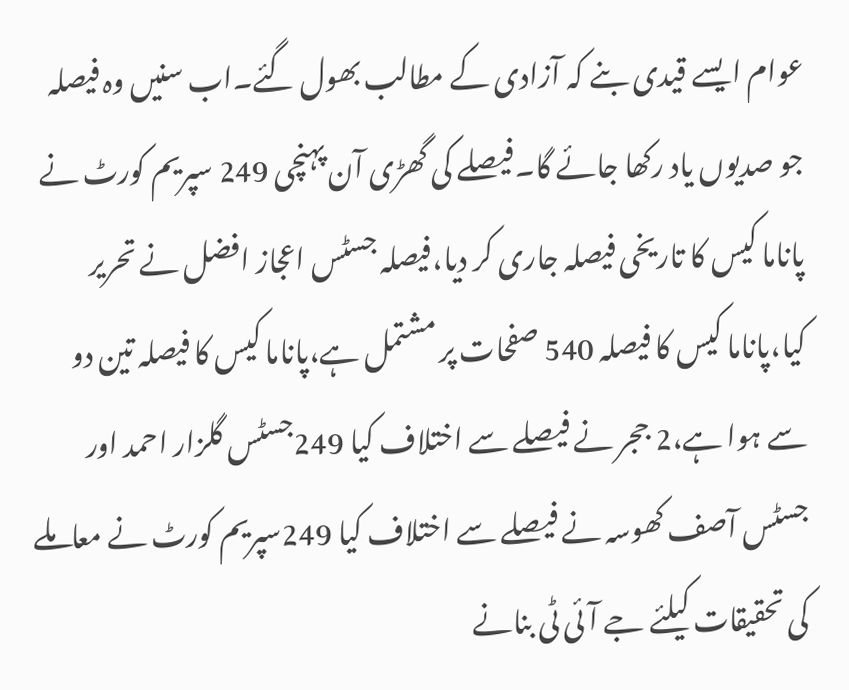عوام ایسے قیدی بنے کہ آزادی کے مطالب بھول گئے۔اب سنیں وہ فیصلہ جو صدیوں یاد رکھا جائے گا۔فیصلے کی گھڑی آن پہنچی 249 سپریم کورٹ نے پاناما کیس کا تاریخی فیصلہ جاری کر دیا،فیصلہ جسٹس اعجاز افضل نے تحریر کیا،پاناما کیس کا فیصلہ 540 صفحات پر مشتمل ہے،پاناما کیس کا فیصلہ تین دو سے ہوا ہے،2 ججر نے فیصلے سے اختلاف کیا 249جسٹس گلزار احمد اور جسٹس آصف کھوسہ نے فیصلے سے اختلاف کیا 249سپریم کورٹ نے معاملے کی تحقیقات کیلئے جے آئی ٹی بنانے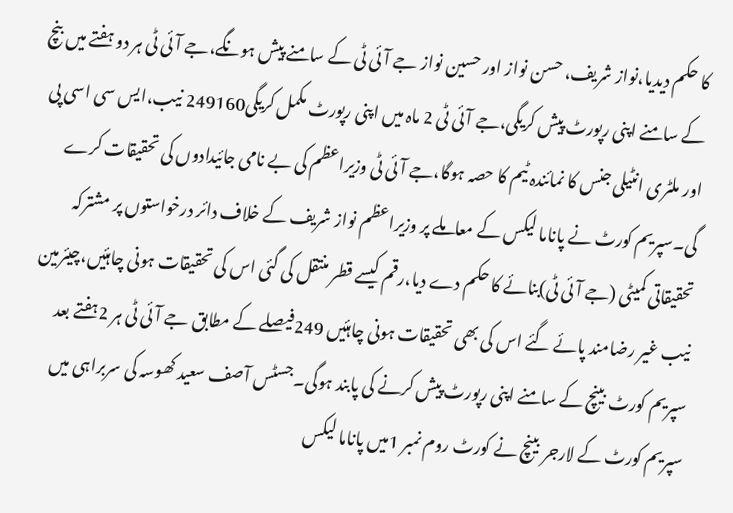کا حکم دیدیا،نواز شریف، حسن نواز اور حسین نواز جے آئی ٹی کے سامنے پیش ہونگے،جے آئی ٹی ہر دو ہفتے میں بنچ کے سامنے اپنی رپورٹ پیش کریگی،جے آئی ٹی 2 ماہ میں اپنی رپورٹ مکمل کریگی249160 نیب،ایس سی اسی پی اور ملٹری انٹیلی جنس کا نمائندہ ٹیم کا حصہ ہوگا،جے آئی ٹی وزیراعظم کی بے نامی جائیدادوں کی تحقیقات کرے گی۔سپریم کورٹ نے پاناما لیکس کے معاملے پر وزیراعظم نواز شریف کے خلاف دائر درخواستوں پر مشترکہ تحقیقاتی کمیٹی (جے آئی ٹی)بنائے کا حکم دے دیا،رقم کیسے قطر منتقل کی گئی اس کی تحقیقات ہونی چاہئیں،چیئرمین نیب غیر رضامند پائے گئے اس کی بھی تحقیقات ہونی چاہئیں 249فیصلے کے مطابق جے آئی ٹی ہر 2ہفتے بعد سپریم کورٹ بینچ کے سامنے اپنی رپورٹ پیش کرنے کی پابند ہوگی۔جسٹس آصف سعید کھوسہ کی سربراہی میں سپریم کورٹ کے لارجر بینچ نے کورٹ روم نمبر 1میں پاناما لیکس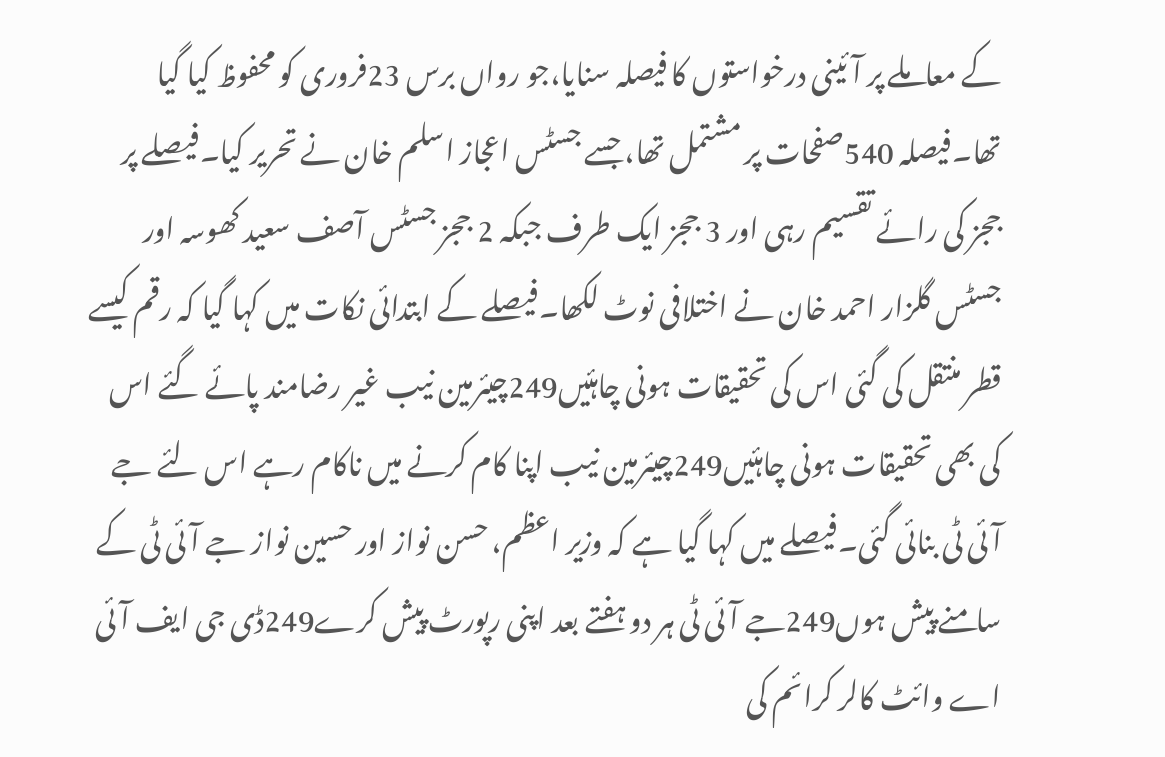کے معاملے پر آئینی درخواستوں کا فیصلہ سنایا،جو رواں برس 23فروری کو محفوظ کیا گیا تھا۔فیصلہ 540صفحات پر مشتمل تھا، جسے جسٹس اعجاز اسلم خان نے تحریر کیا۔فیصلے پر ججز کی رائے تقسیم رہی اور 3 ججز ایک طرف جبکہ 2 ججز جسٹس آصف سعید کھوسہ اور جسٹس گلزار احمد خان نے اختلافی نوٹ لکھا۔فیصلے کے ابتدائی نکات میں کہا گیا کہ رقم کیسے قطر منتقل کی گئی اس کی تحقیقات ہونی چاہئیں249چیئرمین نیب غیر رضامند پائے گئے اس کی بھی تحقیقات ہونی چاہئیں249چیئرمین نیب اپنا کام کرنے میں ناکام رہے اس لئے جے آئی ٹی بنائی گئی۔فیصلے میں کہا گیا ہے کہ وزیر اعظم، حسن نواز اور حسین نواز جے آئی ٹی کے سامنے پیش ہوں249جے آئی ٹی ہر دو ہفتے بعد اپنی رپورٹ پیش کرے249ڈی جی ایف آئی اے وائٹ کالر کرائم کی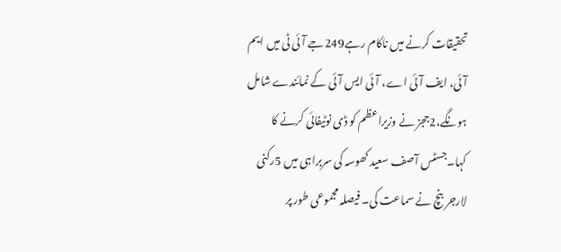تحقیقات کرنے میں ناکام رہے249جے آئی ٹی میں ایم آئی، ایف آئی اے، آئی ایس آئی کے نمائندے شامل ہونگے،2ججز نے وزیراعظم کو ڈی نوٹیفائی کرنے کا کہا۔جسٹس آصف سعید کھوسہ کی سربراہی میں 5رکنی لارجر بنچ نے سماعت کی۔ فیصلہ مجموعی طور پر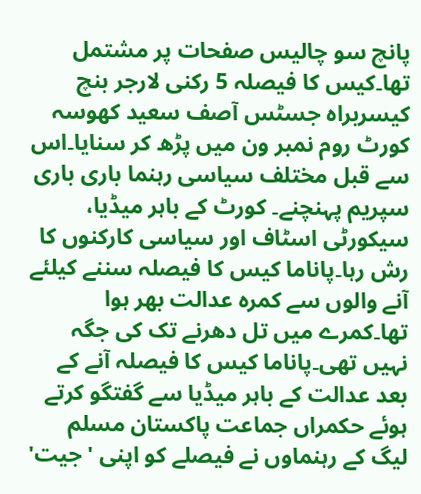پانچ سو چالیس صفحات پر مشتمل تھا۔کیس کا فیصلہ 5 رکنی لارجر بنچ کیسربراہ جسٹس آصف سعید کھوسہ کورٹ روم نمبر ون میں پڑھ کر سنایا۔اس سے قبل مختلف سیاسی رہنما باری باری سپریم پہنچنے۔ کورٹ کے باہر میڈیا، سیکورٹی اسٹاف اور سیاسی کارکنوں کا رش رہا۔پاناما کیس کا فیصلہ سننے کیلئے آنے والوں سے کمرہ عدالت بھر ہوا تھا۔کمرے میں تل دھرنے تک کی جگہ نہیں تھی۔پاناما کیس کا فیصلہ آنے کے بعد عدالت کے باہر میڈیا سے گفتگو کرتے ہوئے حکمراں جماعت پاکستان مسلم لیگ کے رہنماوں نے فیصلے کو اپنی 'جیت'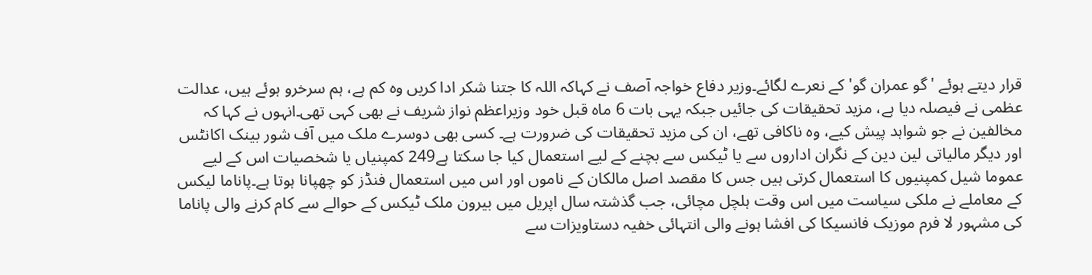قرار دیتے ہوئے 'گو عمران گو' کے نعرے لگائے۔وزیر دفاع خواجہ آصف نے کہاکہ اللہ کا جتنا شکر ادا کریں وہ کم ہے، ہم سرخرو ہوئے ہیں، عدالت عظمی نے فیصلہ دیا ہے، مزید تحقیقات کی جائیں جبکہ یہی بات 6 ماہ قبل خود وزیراعظم نواز شریف نے بھی کہی تھی۔انہوں نے کہا کہ مخالفین نے جو شواہد پیش کیے، وہ ناکافی تھے، ان کی مزید تحقیقات کی ضرورت ہے۔ کسی بھی دوسرے ملک میں آف شور بینک اکانٹس اور دیگر مالیاتی لین دین کے نگران اداروں سے یا ٹیکس سے بچنے کے لیے استعمال کیا جا سکتا ہے249 کمپنیاں یا شخصیات اس کے لیے عموما شیل کمپنیوں کا استعمال کرتی ہیں جس کا مقصد اصل مالکان کے ناموں اور اس میں استعمال فنڈز کو چھپانا ہوتا ہے۔پاناما لیکس کے معاملے نے ملکی سیاست میں اس وقت ہلچل مچائی، جب گذشتہ سال اپریل میں بیرون ملک ٹیکس کے حوالے سے کام کرنے والی پاناما کی مشہور لا فرم موزیک فانسیکا کی افشا ہونے والی انتہائی خفیہ دستاویزات سے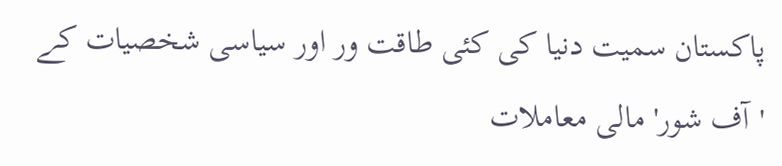پاکستان سمیت دنیا کی کئی طاقت ور اور سیاسی شخصیات کے 'آف شور' مالی معاملات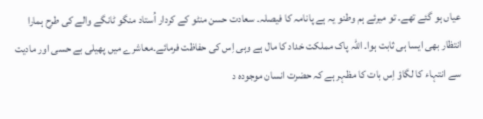عیاں ہو گئے تھے۔ تو میرئے ہم وطنو یہ ہے پانامہ کا فیصلہ۔ سعادت حسن منٹو کے کردار اُستاد منگو ٹانگے والے کی طرح ہمارا انتظار بھی ایسا ہی ثابت ہوا۔ اللہ پاک مملکت خداد کا مال ہے وہی اِس کی حفاظت فرمائے۔معاشرے میں پھیلی بے حسی اور مادیت سے انتہاء کا لگاؤ اِس بات کا مظہر ہے کہ حضرت انسان موجودہ د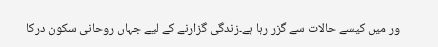ور میں کیسے حالات سے گزر رہا ہے۔زندگی گزارنے کے لیے جہاں روحانی سکون درکا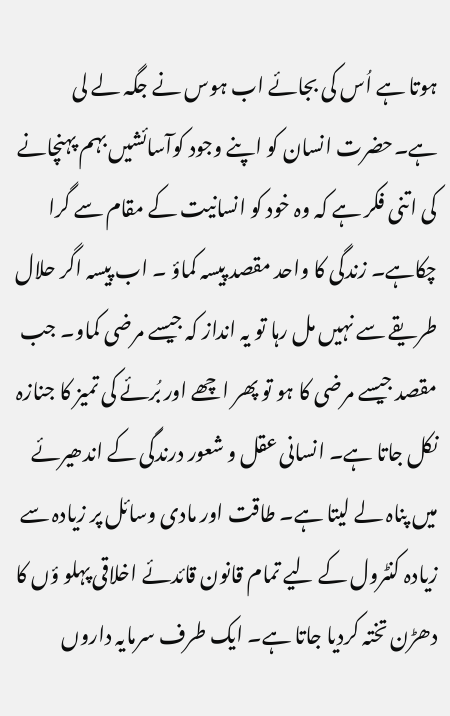ہوتا ہے اُس کی بجائے اب ہوس نے جگہ لے لی ہے۔حضرت انسان کو اپنے وجود کوآسائشیں بہم پہنچانے کی اتنی فکر ہے کہ وہ خود کو انسانیت کے مقام سے گرا چکاہے۔ زندگی کا واحد مقصد پیسہ کماؤ ۔ اب پیسہ اگر حلال طریقے سے نہیں مل رہا تو یہ انداز کہ جیسے مرضی کماو۔ جب مقصد جیسے مرضی کا ہو تو پھر اچھے اور بُرئے کی تمیز کا جنازہ نکل جاتا ہے۔ انسانی عقل و شعور درندگی کے اندھیرئے میں پناہ لے لیتا ہے۔ طاقت اور مادی وسائل پر زیادہ سے زیادہ کنٹرول کے لیے تمام قانون قائدئے اخلاقی پہلو ؤں کا دھڑن تختہ کردیا جاتا ہے۔ ایک طرف سرمایہ داروں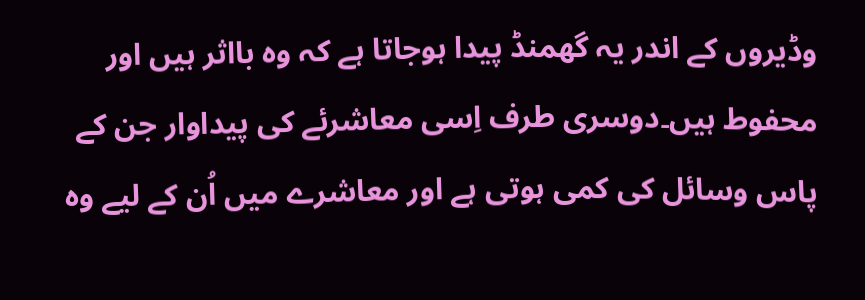وڈیروں کے اندر یہ گھمنڈ پیدا ہوجاتا ہے کہ وہ بااثر ہیں اور محفوط ہیں۔دوسری طرف اِسی معاشرئے کی پیداوار جن کے پاس وسائل کی کمی ہوتی ہے اور معاشرے میں اُن کے لیے وہ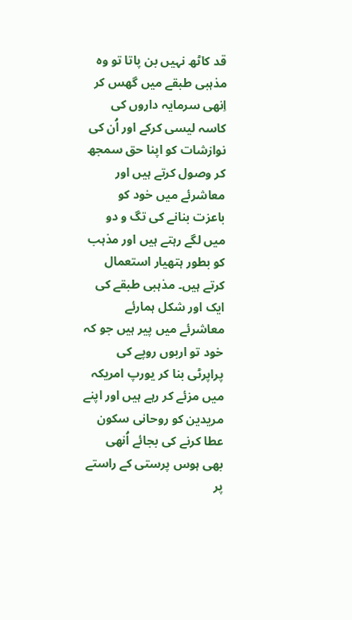قد کاٹھ نہیں بن پاتا تو وہ مذہبی طبقے میں گھس کر اِنھی سرمایہ داروں کی کاسہ لیسی کرکے اور اُن کی نوازشات کو اپنا حق سمجھ کر وصول کرتے ہیں اور معاشرئے میں خود کو باعزت بنانے کی تگ و دو میں لگے رہتے ہیں اور مذہب کو بطور ہتھیار استعمال کرتے ہیں۔ مذہبی طبقے کی ایک اور شکل ہمارئے معاشرئے میں پیر ہیں جو کہ خود تو اربوں روپے کی پراپرٹی بنا کر یورپ امریکہ میں مزئے کر رہے ہیں اور اپنے مریدین کو روحانی سکون عطا کرنے کی بجائے اُنھی بھی ہوس پرستی کے راستے پر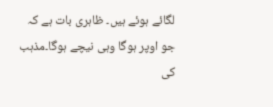لگائے ہوئے ہیں۔ ظاہری بات ہے کہ جو اوپر ہوگا وہی نیچے ہوگا۔مذہب کی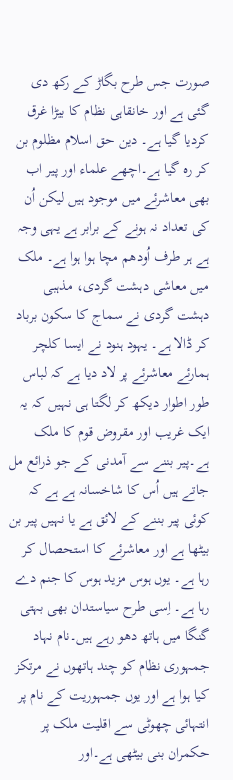صورت جس طرح بگاڑ کے رکھ دی گئی ہے اور خانقاہی نظام کا بیڑا غرق کردیا گیا ہے۔ دین حق اسلام مظلوم بن کر رہ گیا ہے۔اچھے علماء اور پیر اب بھی معاشرئے میں موجود ہیں لیکن اُن کی تعداد نہ ہونے کے برابر ہے یہی وجہ ہے ہر طرف اُودھم مچا ہوا ہوا ہے۔ ملک میں معاشی دہشت گردی، مذہبی دہشت گردی نے سماج کا سکون برباد کر ڈالا ہے۔ یہود ہنود نے ایسا کلچر ہمارئے معاشرئے پر لاد دیا ہے کہ لباس طور اطوار دیکھ کر لگتا ہی نہیں کہ یہ ایک غریب اور مقروض قوم کا ملک ہے۔پیر بننے سے آمدنی کے جو ذرائع مل جاتے ہیں اُس کا شاخسانہ ہے ہے کہ کوئی پیر بننے کے لائق ہے یا نہیں پیر بن بیٹھا ہے اور معاشرئے کا استحصال کر رہا ہے۔ یوں ہوس مزید ہوس کا جنم دے رہا ہے۔ اِسی طرح سیاستدان بھی بہتی گنگا میں ہاتھ دھو رہے ہیں۔نام نہاد جمہوری نظام کو چند ہاتھوں نے مرتکز کیا ہوا ہے اور یوں جمہوریت کے نام پر انتہائی چھوٹی سے اقلیت ملک پر حکمران بنی بیٹھی ہے۔اور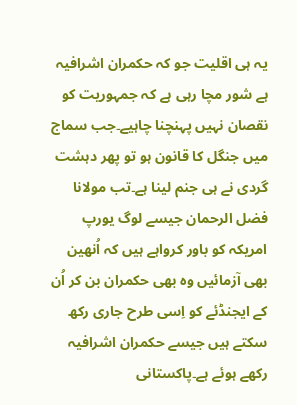یہ ہی اقلیت جو کہ حکمران اشرافیہ ہے شور مچا رہی ہے کہ جمہوریت کو نقصان نہیں پہنچنا چاہیے۔جب سماج میں جنگل کا قانون ہو تو پھر دہشت گردی نے ہی جنم لینا ہے۔تب مولانا فضل الرحمان جیسے لوگ یورپ امریکہ کو باور کرواہے ہیں کہ اُنھین بھی آزمائیں وہ بھی حکمران بن کر اُن کے ایجنڈئے کو اِسی طرح جاری رکھ سکتے ہیں جیسے حکمران اشرافیہ رکھے ہوئے ہے۔پاکستانی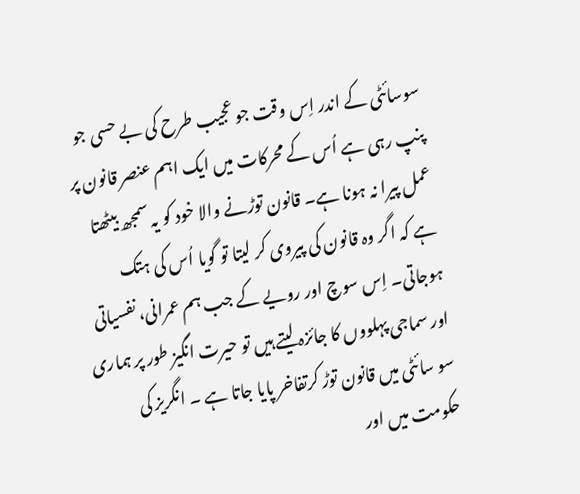سوسائٹی کے اندر اِس وقت جو عجیب طرح کی بے حسی جو پنپ رہی ہے اُس کے محرکات میں ایک اہم عنصر قانون پر عمل پیرا نہ ہونا ہے۔ قانون توڑنے والا خود کو یہ سمجھ بیٹھتا ہے کہ اگر وہ قانون کی پیروی کر لیتا تو گویا اُس کی ہتک ہوجاتی۔ اِس سوچ اور رویے کے جب ہم عمرانی، نفسیاتی اور سماجی پہلووں کا جائزہ لیتے ہیں تو حیرت انگیز طور پر ہماری سو سائٹی میں قانون توڑ کرتفاخر پایا جاتا ہے ۔ انگریز کی حکومت میں اور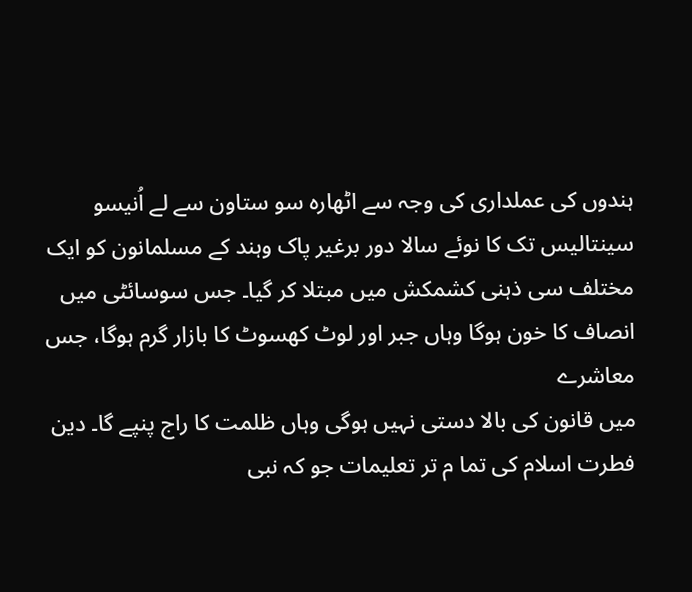ہندوں کی عملداری کی وجہ سے اٹھارہ سو ستاون سے لے اُنیسو سینتالیس تک کا نوئے سالا دور برغیر پاک وہند کے مسلمانون کو ایک مختلف سی ذہنی کشمکش میں مبتلا کر گیا۔ جس سوسائٹی میں انصاف کا خون ہوگا وہاں جبر اور لوٹ کھسوٹ کا بازار گرم ہوگا، جس معاشرے
میں قانون کی بالا دستی نہیں ہوگی وہاں ظلمت کا راج پنپے گا۔ دین فطرت اسلام کی تما م تر تعلیمات جو کہ نبی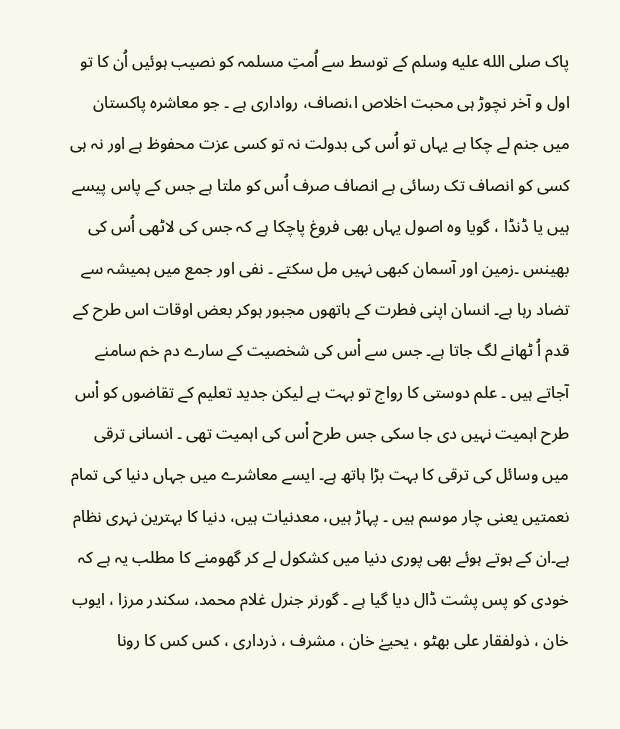پاک صلى الله عليه وسلم کے توسط سے اُمتِ مسلمہ کو نصیب ہوئیں اُن کا تو اول و آخر نچوڑ ہی محبت اخلاص ا،نصاف، رواداری ہے ۔ جو معاشرہ پاکستان میں جنم لے چکا ہے یہاں تو اُس کی بدولت نہ تو کسی عزت محفوظ ہے اور نہ ہی کسی کو انصاف تک رسائی ہے انصاف صرف اُس کو ملتا ہے جس کے پاس پیسے ہیں یا ڈنڈا ، گویا وہ اصول یہاں بھی فروغ پاچکا ہے کہ جس کی لاٹھی اُس کی بھینس ۔زمین اور آسمان کبھی نہیں مل سکتے ۔ نفی اور جمع میں ہمیشہ سے تضاد رہا ہے۔ انسان اپنی فطرت کے ہاتھوں مجبور ہوکر بعض اوقات اس طرح کے قدم اُ ٹھانے لگ جاتا ہے۔ جس سے اْس کی شخصیت کے سارے دم خم سامنے آجاتے ہیں ۔ علم دوستی کا رواج تو بہت ہے لیکن جدید تعلیم کے تقاضوں کو اْس طرح اہمیت نہیں دی جا سکی جس طرح اْس کی اہمیت تھی ۔ انسانی ترقی میں وسائل کی ترقی کا بہت بڑا ہاتھ ہے۔ ایسے معاشرے میں جہاں دنیا کی تمام نعمتیں یعنی چار موسم ہیں ۔ پہاڑ ہیں، معدنیات ہیں، دنیا کا بہترین نہری نظام ہے۔ان کے ہوتے ہوئے بھی پوری دنیا میں کشکول لے کر گھومنے کا مطلب یہ ہے کہ خودی کو پس پشت ڈال دیا گیا ہے ۔ گورنر جنرل غلام محمد، سکندر مرزا ، ایوب خان ، ذولفقار علی بھٹو ، یحیےٰ خان ، مشرف ، ذرداری ، کس کس کا رونا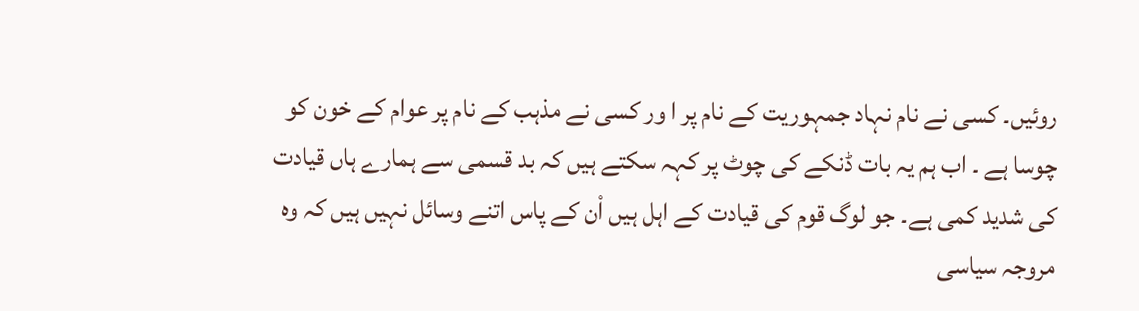روئیں۔ کسی نے نام نہاد جمہوریت کے نام پر ا ور کسی نے مذہب کے نام پر عوام کے خون کو چوسا ہے ۔ اب ہم یہ بات ڈنکے کی چوٹ پر کہہ سکتے ہیں کہ بد قسمی سے ہمارے ہاں قیادت کی شدید کمی ہے۔ جو لوگ قوم کی قیادت کے اہل ہیں اْن کے پاس اتنے وسائل نہیں ہیں کہ وہ مروجہ سیاسی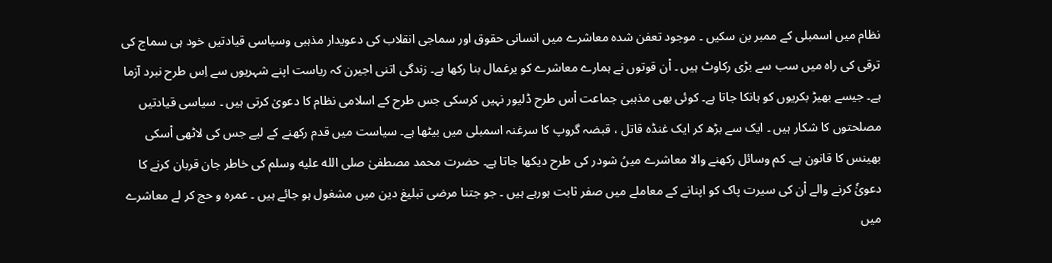نظام میں اسمبلی کے ممبر بن سکیں ۔ موجود تعفن شدہ معاشرے میں انسانی حقوق اور سماجی انقلاب کی دعویدار مذہبی وسیاسی قیادتیں خود ہی سماج کی ترقی کی راہ میں سب سے بڑی رکاوٹ ہیں ۔ اْن قوتوں نے ہمارے معاشرے کو یرغمال بنا رکھا ہے۔ زندگی اتنی اجیرن کہ ریاست اپنے شہریوں سے اِس طرح نبرد آزما ہے۔ جیسے بھیڑ بکریوں کو ہانکا جاتا ہے۔ کوئی بھی مذہبی جماعت اْس طرح ڈلیور نہیں کرسکی جس طرح کے اسلامی نظام کا دعویٰ کرتی ہیں ۔ سیاسی قیادتیں مصلحتوں کا شکار ہیں ۔ ایک سے بڑھ کر ایک غنڈہ قاتل ، قبضہ گروپ کا سرغنہ اسمبلی میں بیٹھا ہے۔ سیاست میں قدم رکھنے کے لیے جس کی لاٹھی اْسکی بھینس کا قانون ہے۔ کم وسائل رکھنے والا معاشرے میںُ شودر کی طرح دیکھا جاتا ہے۔ حضرت محمد مصطفیٰ صلى الله عليه وسلم کی خاطر جان قربان کرنے کا دعویٰٗ کرنے والے اْن کی سیرت پاک کو اپنانے کے معاملے میں صفر ثابت ہورہے ہیں ۔ جو جتنا مرضی تبلیغ دین میں مشغول ہو جائے ہیں ۔ عمرہ و حج کر لے معاشرے میں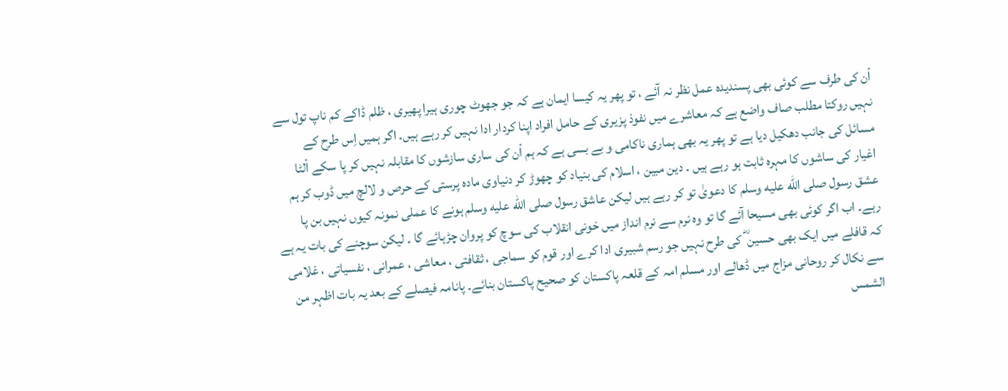اْن کی طرف سے کوئی بھی پسندیدہ عمل نظر نہ آئے ، تو پھر یہ کیسا ایمان ہے کہ جو جھوٹ چوری ہیرا پھیری ، ظلم ڈاکے کم ناپ تول سے نہیں روکتا مطلب صاف واضع ہے کہ معاشرے میں نفوذ پزیری کے حامل افراد اپنا کردار ادا نہیں کر رہے ہیں۔ اگر ہمیں اِس طرح کے مسائل کی جانب دھکیل دیا ہے تو پھر یہ بھی ہماری ناکامی و بے بسی ہے کہ ہم اْن کی ساری سازشوں کا مقابلہ نہیں کر پا سکے اْلٹا اغیار کی ساشوں کا مہرہ ثابت ہو رہے ہیں ۔ دین مبین ، اسلام کی بنیاد کو چھوڑ کر دنیاوی مادہ پرستی کے حرص و لالچ میں ڈوب کر ہم عشق رسول صلى الله عليه وسلم کا دعویٰ تو کر رہے ہیں لیکن عاشق رسول صلى الله عليه وسلم ہونے کا عملی نمونہ کیوں نہیں بن پا رہے۔ اب اگر کوئی بھی مسیحا آئے گا تو وہ نرم سے نرم انداز میں خونی انقلاب کی سوچ کو پروان چڑہائے گا ۔ لیکن سوچنے کی بات یہ ہے کہ قافلے میں ایک بھی حسین ؓ کی طرح نہیں جو رسم شبیری ادا کرے اور قوم کو سماجی ، ثقافتی ، معاشی ، عمرانی ، نفسیاتی ، غلامی سے نکال کر روحانی مزاج میں ڈھالے اور مسلم امہ کے قلعہ پاکستان کو صحیح پاکستان بنائے۔ پانامہ فیصلے کے بعد یہ بات اظہر من الشمس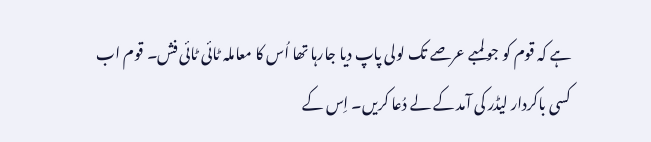ہے کہ قوم کو جو لمبے عرصے تک لولی پاپ دیا جارہا تھا اُس کا معاملہ ٹائی ٹائی فش۔ قوم اب کسی باکردار لیڈر کی آمد کے لے دُعا کریں۔ اِس کے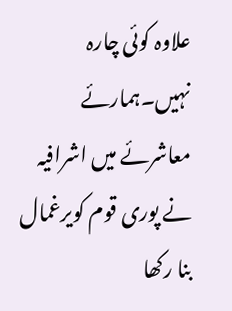علاوہ کوئی چارہ نہیں۔ہمارئے معاشرئے میں اشرافیہ نے پوری قوم کویرغمال بنا رکھا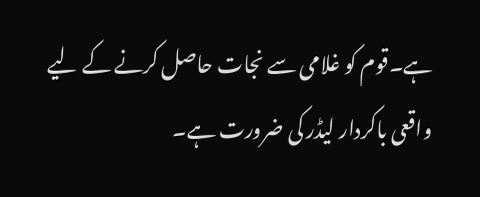ہے۔قوم کو غلامی سے نجات حاصل کرنے کے لیے واقعی باکردار لیڈر کی ضرورت ہے۔